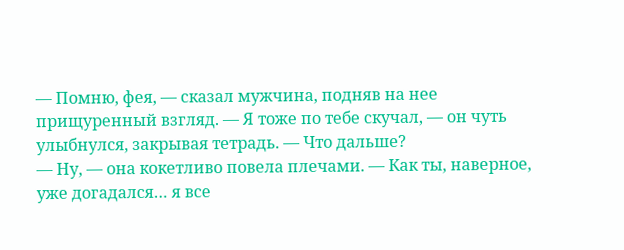— Помню, фея, — сказал мужчина, подняв на нее прищуренный взгляд. — Я тоже по тебе скучал, — он чуть улыбнулся, закрывая тетрадь. — Что дальше?
— Ну, — она кокетливо повела плечами. — Как ты, наверное, уже догадался… я все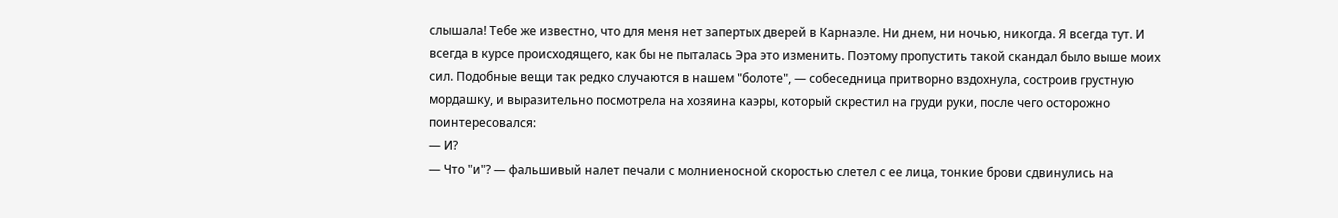слышала! Тебе же известно, что для меня нет запертых дверей в Карнаэле. Ни днем, ни ночью, никогда. Я всегда тут. И всегда в курсе происходящего, как бы не пыталась Эра это изменить. Поэтому пропустить такой скандал было выше моих сил. Подобные вещи так редко случаются в нашем "болоте", — собеседница притворно вздохнула, состроив грустную мордашку, и выразительно посмотрела на хозяина каэры, который скрестил на груди руки, после чего осторожно поинтересовался:
— И?
— Что "и"? — фальшивый налет печали с молниеносной скоростью слетел с ее лица, тонкие брови сдвинулись на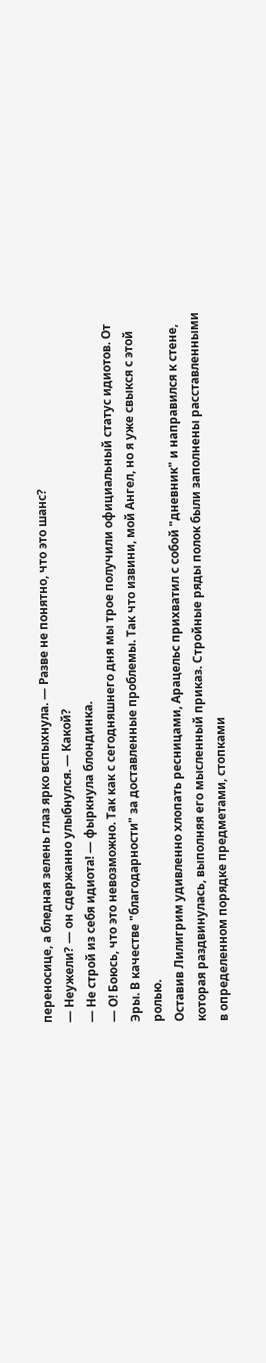переносице, а бледная зелень глаз ярко вспыхнула. — Разве не понятно, что это шанс?
— Неужели? — он сдержанно улыбнулся. — Какой?
— Не строй из себя идиота! — фыркнула блондинка.
— О! Боюсь, что это невозможно. Так как с сегодняшнего дня мы трое получили официальный статус идиотов. От Эры. В качестве "благодарности" за доставленные проблемы. Так что извини, мой Ангел, но я уже свыкся с этой ролью.
Оставив Лилигрим удивленно хлопать ресницами, Арацельс прихватил с собой "дневник" и направился к стене, которая раздвинулась, выполняя его мысленный приказ. Стройные ряды полок были заполнены расставленными в определенном порядке предметами, стопками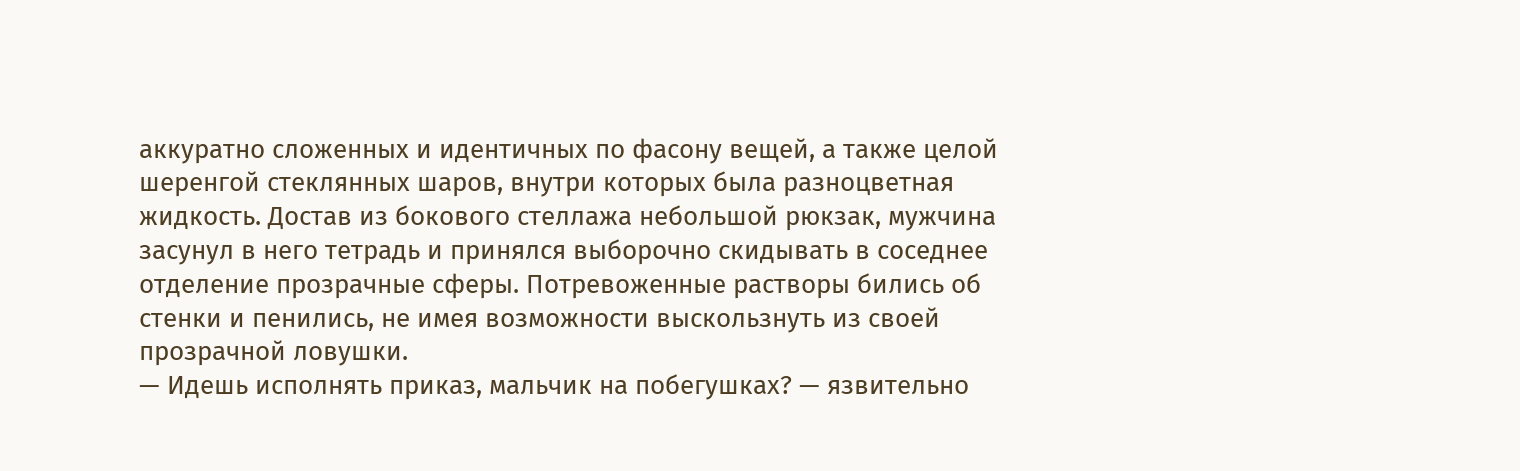аккуратно сложенных и идентичных по фасону вещей, а также целой шеренгой стеклянных шаров, внутри которых была разноцветная жидкость. Достав из бокового стеллажа небольшой рюкзак, мужчина засунул в него тетрадь и принялся выборочно скидывать в соседнее отделение прозрачные сферы. Потревоженные растворы бились об стенки и пенились, не имея возможности выскользнуть из своей прозрачной ловушки.
— Идешь исполнять приказ, мальчик на побегушках? — язвительно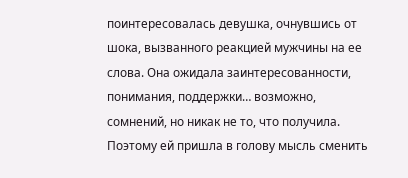поинтересовалась девушка, очнувшись от шока, вызванного реакцией мужчины на ее слова. Она ожидала заинтересованности, понимания, поддержки… возможно, сомнений, но никак не то, что получила. Поэтому ей пришла в голову мысль сменить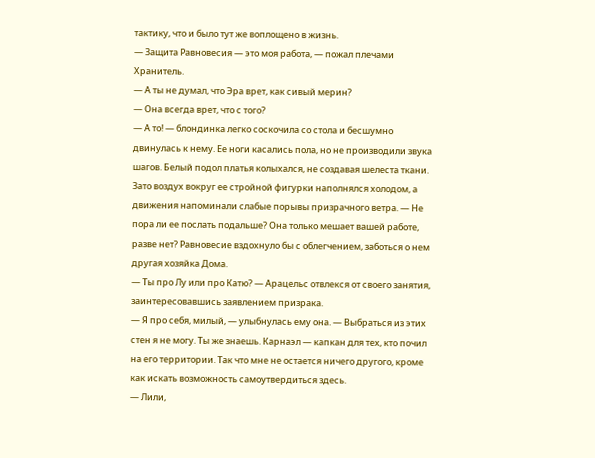тактику, что и было тут же воплощено в жизнь.
— Защита Равновесия — это моя работа, — пожал плечами Хранитель.
— А ты не думал, что Эра врет, как сивый мерин?
— Она всегда врет, что с того?
— А то! — блондинка легко соскочила со стола и бесшумно двинулась к нему. Ее ноги касались пола, но не производили звука шагов. Белый подол платья колыхался, не создавая шелеста ткани. Зато воздух вокруг ее стройной фигурки наполнялся холодом, а движения напоминали слабые порывы призрачного ветра. — Не пора ли ее послать подальше? Она только мешает вашей работе, разве нет? Равновесие вздохнуло бы с облегчением, заботься о нем другая хозяйка Дома.
— Ты про Лу или про Катю? — Арацельс отвлекся от своего занятия, заинтересовавшись заявлением призрака.
— Я про себя, милый, — улыбнулась ему она. — Выбраться из этих стен я не могу. Ты же знаешь. Карнаэл — капкан для тех, кто почил на его территории. Так что мне не остается ничего другого, кроме как искать возможность самоутвердиться здесь.
— Лили,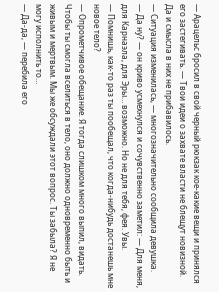— Арацельс бросил в свой черный рюкзак кое-какие вещи и принялся его застегивать. — Твои идеи о захвате власти не блещут новизной. Да и смысла в них не прибавилось.
— Ситуация изменилась, — многозначительно сообщила девушка.
— Да ну? — он криво усмехнулся и сочувственно заметил: — Для меня, для Карнаэла, для Эры… возможно. Но не для тебя, фея. Увы.
— Помнишь, как-то раз ты пообещал, что когда-нибудь достанешь мне новое тело?
— Опрометчивое обещание. Я тогда слишком много выпил, видать. Чтобы ты смогла вселиться в тело, оно должно одновременно быть и живым и мертвым. Мы же обсуждали этот вопрос. Ты забыла? Я не могу исполнить то…
— Да-да, — перебила его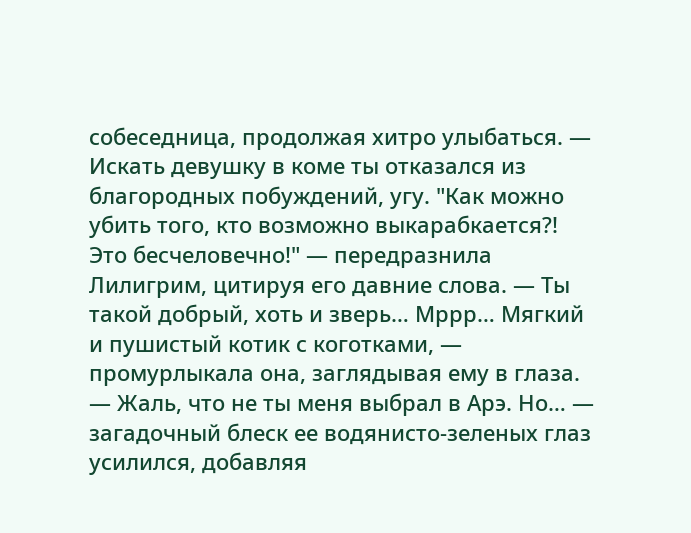собеседница, продолжая хитро улыбаться. — Искать девушку в коме ты отказался из благородных побуждений, угу. "Как можно убить того, кто возможно выкарабкается?! Это бесчеловечно!" — передразнила Лилигрим, цитируя его давние слова. — Ты такой добрый, хоть и зверь… Мррр… Мягкий и пушистый котик с коготками, — промурлыкала она, заглядывая ему в глаза. — Жаль, что не ты меня выбрал в Арэ. Но… — загадочный блеск ее водянисто-зеленых глаз усилился, добавляя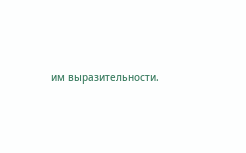им выразительности.